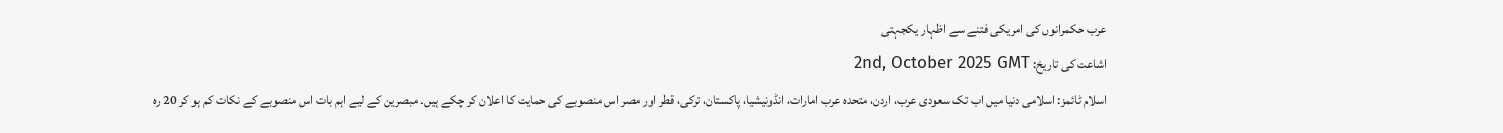عرب حکمرانوں کی امریکی فتنے سے اظہار یکجہتی
اشاعت کی تاریخ: 2nd, October 2025 GMT
اسلام ٹائمز: اسلامی دنیا میں اب تک سعودی عرب، اردن، متحدہ عرب امارات، انڈونیشیا، پاکستان، ترکی، قطر اور مصر اس منصوبے کی حمایت کا اعلان کر چکے ہیں۔ مبصرین کے لیے اہم بات اس منصوبے کے نکات کم ہو کر 20 رہ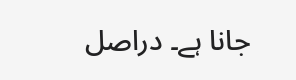جانا ہے۔ دراصل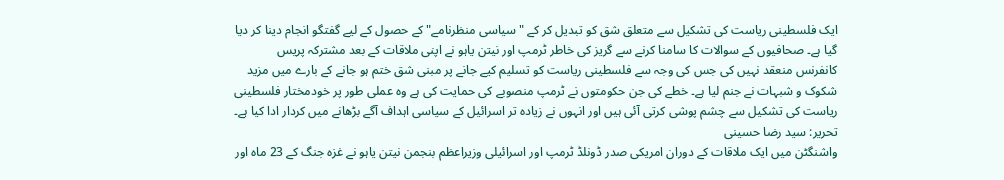ایک فلسطینی ریاست کی تشکیل سے متعلق شق کو تبدیل کر کے "سیاسی منظرنامے" کے حصول کے لیے گفتگو انجام دینا کر دیا گیا ہے۔ صحافیوں کے سوالات کا سامنا کرنے سے گریز کی خاطر ٹرمپ اور نیتن یاہو نے اپنی ملاقات کے بعد مشترکہ پریس کانفرنس منعقد نہیں کی جس کی وجہ سے فلسطینی ریاست کو تسلیم کیے جانے پر مبنی شق ختم ہو جانے کے بارے میں مزید شکوک و شبہات نے جنم لیا ہے۔ خطے کی جن حکومتوں نے ٹرمپ منصوبے کی حمایت کی ہے وہ عملی طور پر خودمختار فلسطینی ریاست کی تشکیل سے چشم پوشی کرتی آئی ہیں اور انہوں نے زیادہ تر اسرائیل کے سیاسی اہداف آگے بڑھانے میں کردار ادا کیا ہے۔ تحریر: سید رضا حسینی
واشنگٹن میں ایک ملاقات کے دوران امریکی صدر ڈونلڈ ٹرمپ اور اسرائیلی وزیراعظم بنجمن نیتن یاہو نے غزہ جنگ کے 23 ماہ اور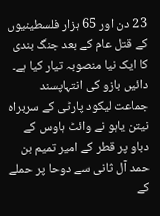23 دن اور 65 ہزار فلسطینیوں کے قتل عام کے بعد جنگ بندی کا ایک نیا منصوبہ تیار کیا ہے۔ دائیں بازو کی انتہاپسند جماعت لیکود پارٹی کے سربراہ نیتن یاہو نے وائٹ ہاوس کے دباو پر قطر کے امیر تمیم بن حمد آل ثانی سے دوحا پر حملے کے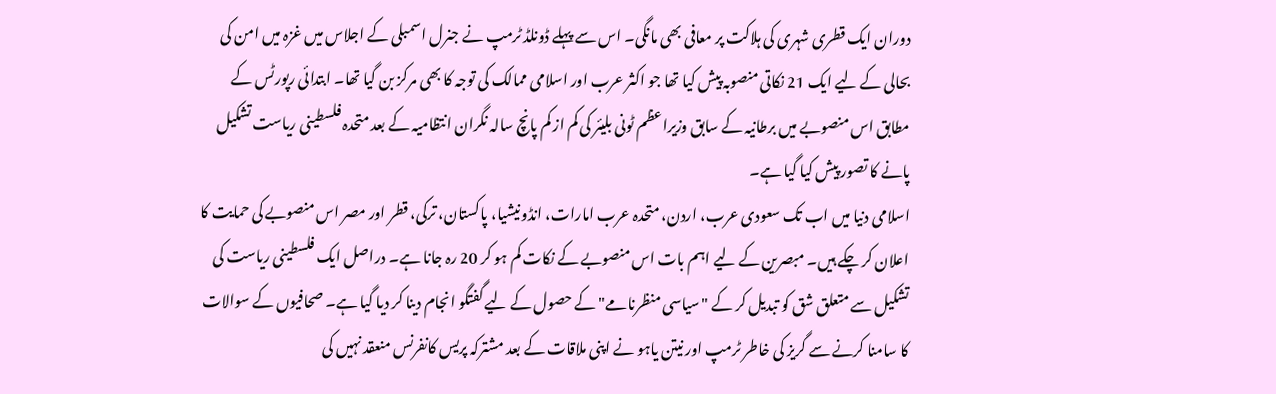دوران ایک قطری شہری کی ہلاکت پر معافی بھی مانگی۔ اس سے پہلے ڈونلڈ ٹرمپ نے جنرل اسمبلی کے اجلاس میں غزہ میں امن کی بحالی کے لیے ایک 21 نکاتی منصوبہ پیش کیا تھا جو اکثر عرب اور اسلامی ممالک کی توجہ کا بھی مرکز بن گیا تھا۔ ابتدائی رپورٹس کے مطابق اس منصوبے میں برطانیہ کے سابق وزیراعظم ٹونی بلیئر کی کم از کم پانچ سالہ نگران انتظامیہ کے بعد متحدہ فلسطینی ریاست تشکیل پانے کا تصور پیش کیا گیا ہے۔
اسلامی دنیا میں اب تک سعودی عرب، اردن، متحدہ عرب امارات، انڈونیشیا، پاکستان، ترکی، قطر اور مصر اس منصوبے کی حمایت کا اعلان کر چکے ہیں۔ مبصرین کے لیے اہم بات اس منصوبے کے نکات کم ہو کر 20 رہ جانا ہے۔ دراصل ایک فلسطینی ریاست کی تشکیل سے متعلق شق کو تبدیل کر کے "سیاسی منظرنامے" کے حصول کے لیے گفتگو انجام دینا کر دیا گیا ہے۔ صحافیوں کے سوالات کا سامنا کرنے سے گریز کی خاطر ٹرمپ اور نیتن یاہو نے اپنی ملاقات کے بعد مشترکہ پریس کانفرنس منعقد نہیں کی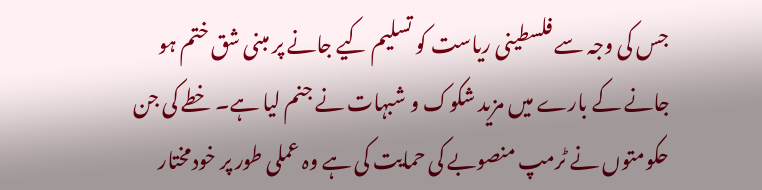جس کی وجہ سے فلسطینی ریاست کو تسلیم کیے جانے پر مبنی شق ختم ہو جانے کے بارے میں مزید شکوک و شبہات نے جنم لیا ہے۔ خطے کی جن حکومتوں نے ٹرمپ منصوبے کی حمایت کی ہے وہ عملی طور پر خودمختار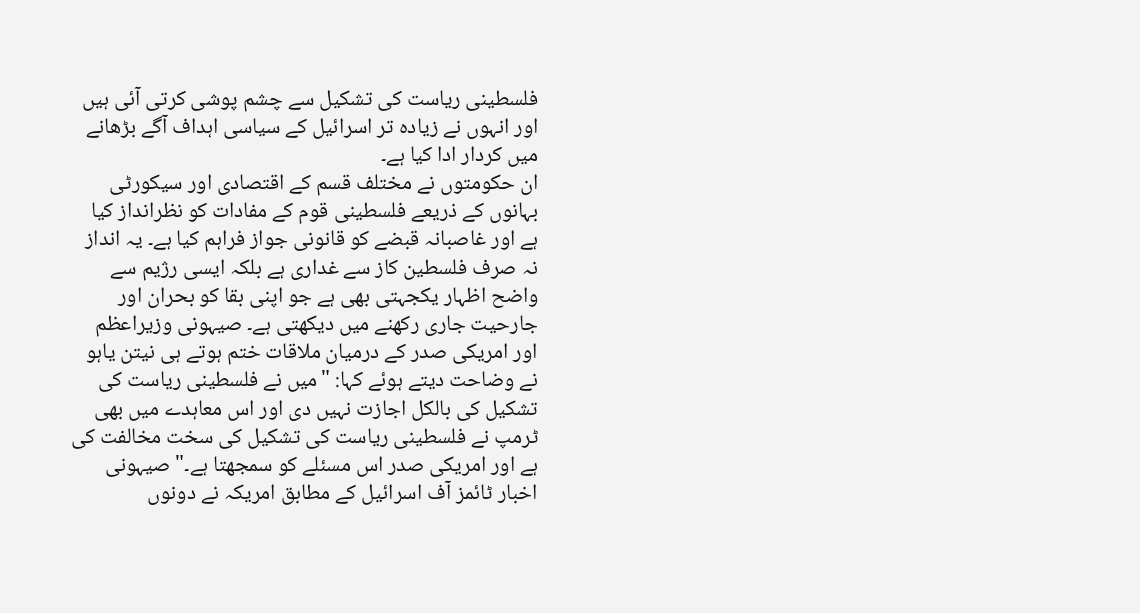فلسطینی ریاست کی تشکیل سے چشم پوشی کرتی آئی ہیں اور انہوں نے زیادہ تر اسرائیل کے سیاسی اہداف آگے بڑھانے میں کردار ادا کیا ہے۔
ان حکومتوں نے مختلف قسم کے اقتصادی اور سیکورٹی بہانوں کے ذریعے فلسطینی قوم کے مفادات کو نظرانداز کیا ہے اور غاصبانہ قبضے کو قانونی جواز فراہم کیا ہے۔ یہ انداز نہ صرف فلسطین کاز سے غداری ہے بلکہ ایسی رژیم سے واضح اظہار یکجہتی بھی ہے جو اپنی بقا کو بحران اور جارحیت جاری رکھنے میں دیکھتی ہے۔ صیہونی وزیراعظم اور امریکی صدر کے درمیان ملاقات ختم ہوتے ہی نیتن یاہو نے وضاحت دیتے ہوئے کہا: "میں نے فلسطینی ریاست کی تشکیل کی بالکل اجازت نہیں دی اور اس معاہدے میں بھی ٹرمپ نے فلسطینی ریاست کی تشکیل کی سخت مخالفت کی ہے اور امریکی صدر اس مسئلے کو سمجھتا ہے۔" صیہونی اخبار ٹائمز آف اسرائیل کے مطابق امریکہ نے دونوں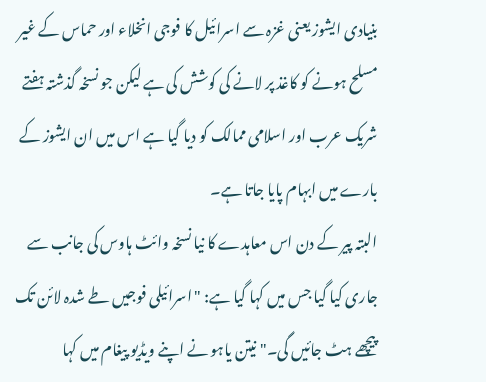بنیادی ایشوز یعنی غزہ سے اسرائیل کا فوجی انخلاء اور حماس کے غیر مسلح ہونے کو کاغذ پر لانے کی کوشش کی ہے لیکن جو نسخہ گذشتہ ہفتے شریک عرب اور اسلامی ممالک کو دیا گیا ہے اس میں ان ایشوز کے بارے میں ابہام پایا جاتا ہے۔
البتہ پیر کے دن اس معاہدے کا نیا نسخہ وائٹ ہاوس کی جانب سے جاری کیا گیا جس میں کہا گیا ہے: "اسرائیلی فوجیں طے شدہ لائن تک پیچھے ہٹ جائیں گی۔" نیتن یاہو نے اپنے ویڈیو پیغام میں کہا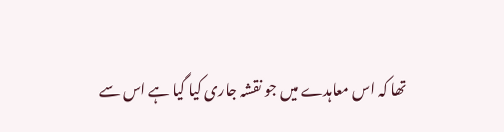تھا کہ اس معاہدے میں جو نقشہ جاری کیا گیا ہے اس سے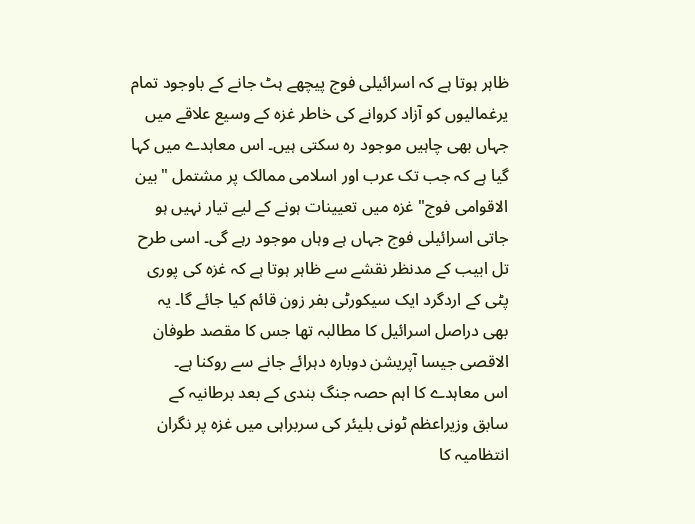ظاہر ہوتا ہے کہ اسرائیلی فوج پیچھے ہٹ جانے کے باوجود تمام یرغمالیوں کو آزاد کروانے کی خاطر غزہ کے وسیع علاقے میں جہاں بھی چاہیں موجود رہ سکتی ہیں۔ اس معاہدے میں کہا گیا ہے کہ جب تک عرب اور اسلامی ممالک پر مشتمل "بین الاقوامی فوج" غزہ میں تعیینات ہونے کے لیے تیار نہیں ہو جاتی اسرائیلی فوج جہاں ہے وہاں موجود رہے گی۔ اسی طرح تل ابیب کے مدنظر نقشے سے ظاہر ہوتا ہے کہ غزہ کی پوری پٹی کے اردگرد ایک سیکورٹی بفر زون قائم کیا جائے گا۔ یہ بھی دراصل اسرائیل کا مطالبہ تھا جس کا مقصد طوفان الاقصی جیسا آپریشن دوبارہ دہرائے جانے سے روکنا ہے۔
اس معاہدے کا اہم حصہ جنگ بندی کے بعد برطانیہ کے سابق وزیراعظم ٹونی بلیئر کی سربراہی میں غزہ پر نگران انتظامیہ کا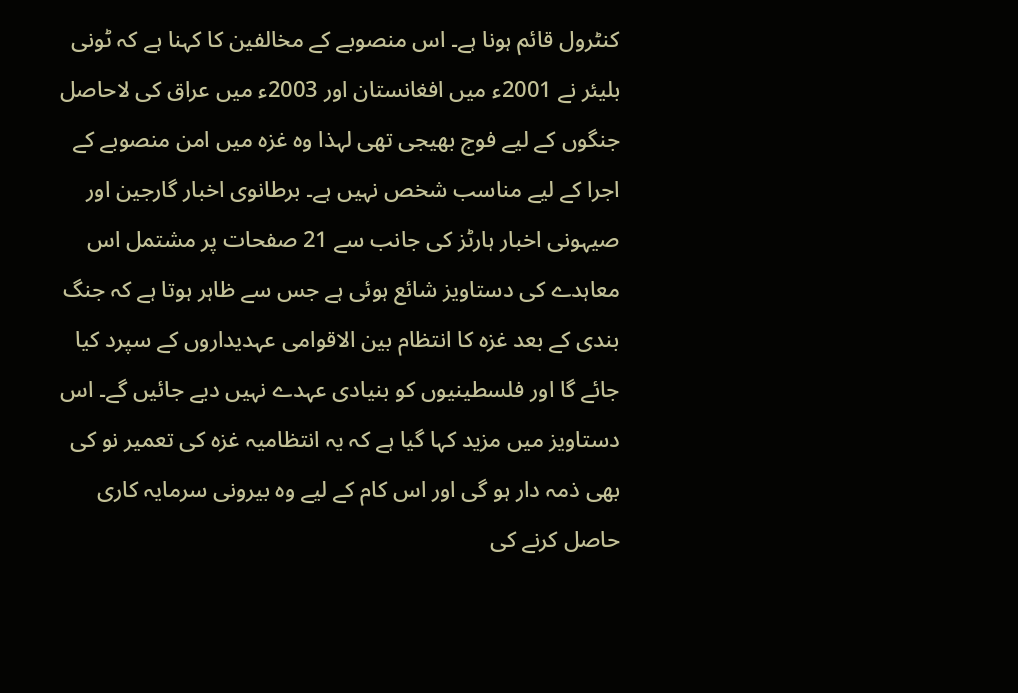کنٹرول قائم ہونا ہے۔ اس منصوبے کے مخالفین کا کہنا ہے کہ ٹونی بلیئر نے 2001ء میں افغانستان اور 2003ء میں عراق کی لاحاصل جنگوں کے لیے فوج بھیجی تھی لہذا وہ غزہ میں امن منصوبے کے اجرا کے لیے مناسب شخص نہیں ہے۔ برطانوی اخبار گارجین اور صیہونی اخبار ہارٹز کی جانب سے 21 صفحات پر مشتمل اس معاہدے کی دستاویز شائع ہوئی ہے جس سے ظاہر ہوتا ہے کہ جنگ بندی کے بعد غزہ کا انتظام بین الاقوامی عہدیداروں کے سپرد کیا جائے گا اور فلسطینیوں کو بنیادی عہدے نہیں دیے جائیں گے۔ اس دستاویز میں مزید کہا گیا ہے کہ یہ انتظامیہ غزہ کی تعمیر نو کی بھی ذمہ دار ہو گی اور اس کام کے لیے وہ بیرونی سرمایہ کاری حاصل کرنے کی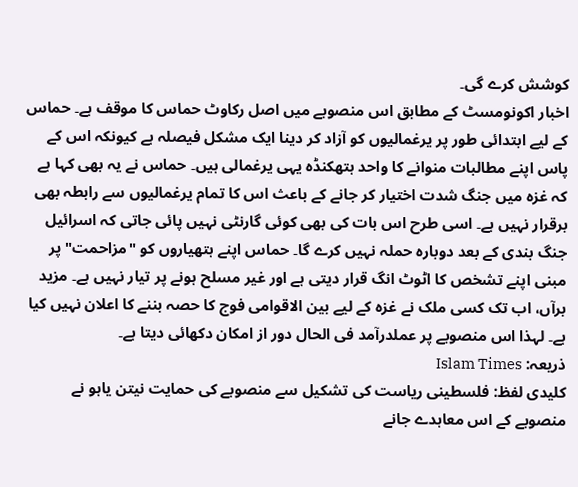کوشش کرے گی۔
اخبار اکونومسٹ کے مطابق اس منصوبے میں اصل رکاوٹ حماس کا موقف ہے۔ حماس کے لیے ابتدائی طور پر یرغمالیوں کو آزاد کر دینا ایک مشکل فیصلہ ہے کیونکہ اس کے پاس اپنے مطالبات منوانے کا واحد ہتھکنڈہ یہی یرغمالی ہیں۔ حماس نے یہ بھی کہا ہے کہ غزہ میں جنگ شدت اختیار کر جانے کے باعث اس کا تمام یرغمالیوں سے رابطہ بھی برقرار نہیں ہے۔ اسی طرح اس بات کی بھی کوئی گارنٹی نہیں پائی جاتی کہ اسرائیل جنگ بندی کے بعد دوبارہ حملہ نہیں کرے گا۔ حماس اپنے ہتھیاروں کو "مزاحمت" پر مبنی اپنے تشخص کا اٹوٹ انگ قرار دیتی ہے اور غیر مسلح ہونے پر تیار نہیں ہے۔ مزید برآں، اب تک کسی ملک نے غزہ کے لیے بین الاقوامی فوج کا حصہ بننے کا اعلان نہیں کیا ہے۔ لہذا اس منصوبے پر عملدرآمد فی الحال دور از امکان دکھائی دیتا ہے۔
ذریعہ: Islam Times
کلیدی لفظ: فلسطینی ریاست کی تشکیل سے منصوبے کی حمایت نیتن یاہو نے منصوبے کے اس معاہدے جانے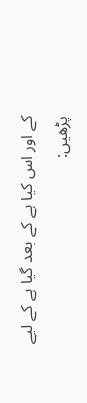کے اور اس کیا ہے کے بعد گیا ہے کے لیے
پڑھیں: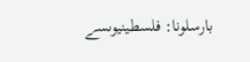بارسلونا: فلسطینیوںسے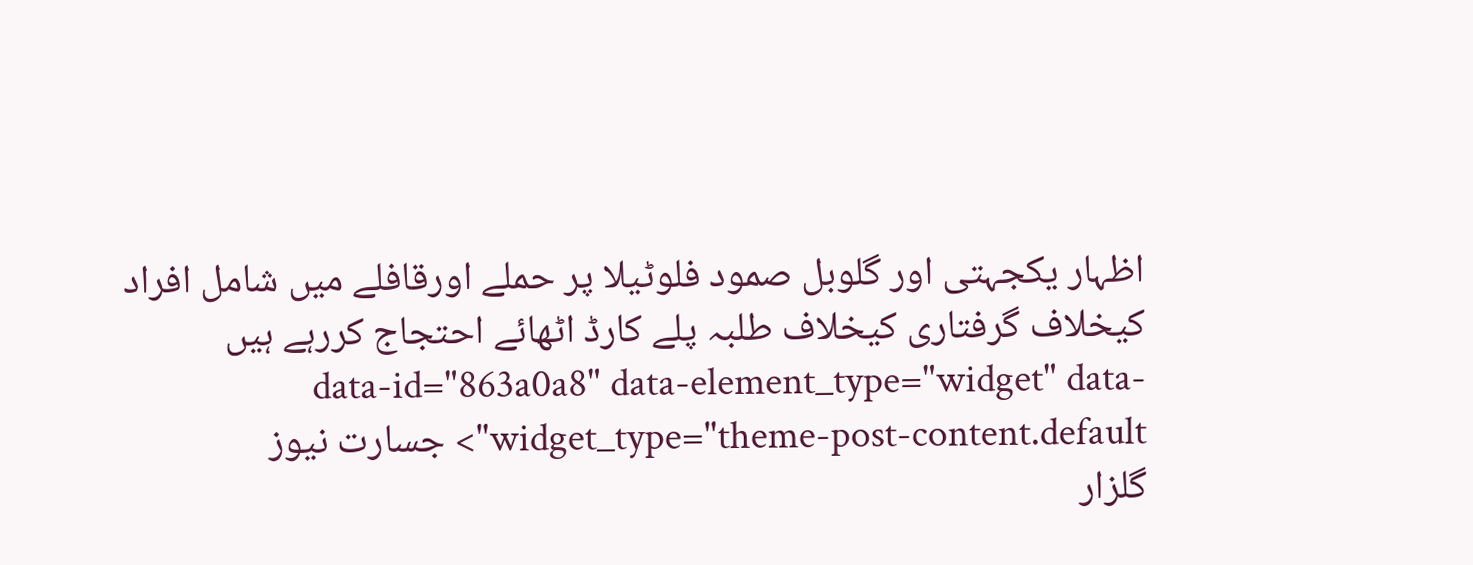اظہار یکجہتی اور گلوبل صمود فلوٹیلا پر حملے اورقافلے میں شامل افراد کیخلاف گرفتاری کیخلاف طلبہ پلے کارڈ اٹھائے احتجاج کررہے ہیں
data-id="863a0a8" data-element_type="widget" data-widget_type="theme-post-content.default"> جسارت نیوز
گلزار